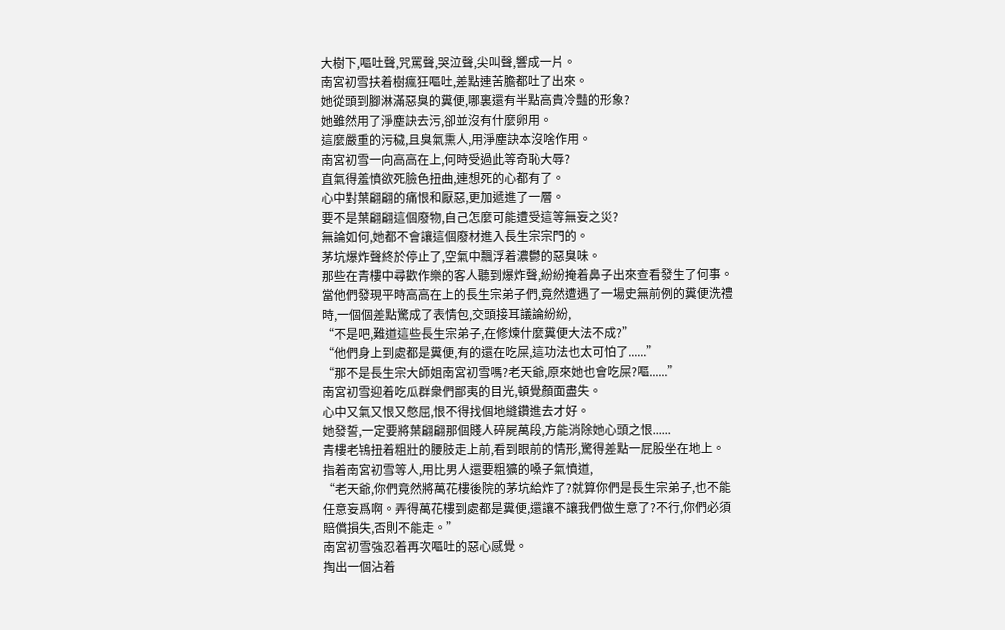大樹下,嘔吐聲,咒罵聲,哭泣聲,尖叫聲,響成一片。
南宮初雪扶着樹瘋狂嘔吐,差點連苦膽都吐了出來。
她從頭到腳淋滿惡臭的糞便,哪裏還有半點高貴冷豔的形象?
她雖然用了淨塵訣去污,卻並沒有什麼卵用。
這麼嚴重的污穢,且臭氣熏人,用淨塵訣本沒啥作用。
南宮初雪一向高高在上,何時受過此等奇恥大辱?
直氣得羞憤欲死臉色扭曲,連想死的心都有了。
心中對葉翩翩的痛恨和厭惡,更加遞進了一層。
要不是葉翩翩這個廢物,自己怎麼可能遭受這等無妄之災?
無論如何,她都不會讓這個廢材進入長生宗宗門的。
茅坑爆炸聲終於停止了,空氣中飄浮着濃鬱的惡臭味。
那些在青樓中尋歡作樂的客人聽到爆炸聲,紛紛掩着鼻子出來查看發生了何事。
當他們發現平時高高在上的長生宗弟子們,竟然遭遇了一場史無前例的糞便洗禮時,一個個差點驚成了表情包,交頭接耳議論紛紛,
“不是吧,難道這些長生宗弟子,在修煉什麼糞便大法不成?”
“他們身上到處都是糞便,有的還在吃屎,這功法也太可怕了......”
“那不是長生宗大師姐南宮初雪嗎?老天爺,原來她也會吃屎?嘔......”
南宮初雪迎着吃瓜群衆們鄙夷的目光,頓覺顏面盡失。
心中又氣又恨又憋屈,恨不得找個地縫鑽進去才好。
她發誓,一定要將葉翩翩那個賤人碎屍萬段,方能消除她心頭之恨......
青樓老鴇扭着粗壯的腰肢走上前,看到眼前的情形,驚得差點一屁股坐在地上。
指着南宮初雪等人,用比男人還要粗獷的嗓子氣憤道,
“老天爺,你們竟然將萬花樓後院的茅坑給炸了?就算你們是長生宗弟子,也不能任意妄爲啊。弄得萬花樓到處都是糞便,還讓不讓我們做生意了?不行,你們必須賠償損失,否則不能走。”
南宮初雪強忍着再次嘔吐的惡心感覺。
掏出一個沾着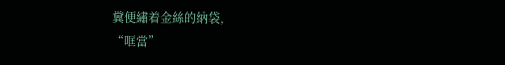糞便繡着金絲的納袋,
“哐當”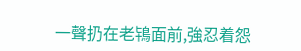一聲扔在老鴇面前,強忍着怨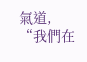氣道,
“我們在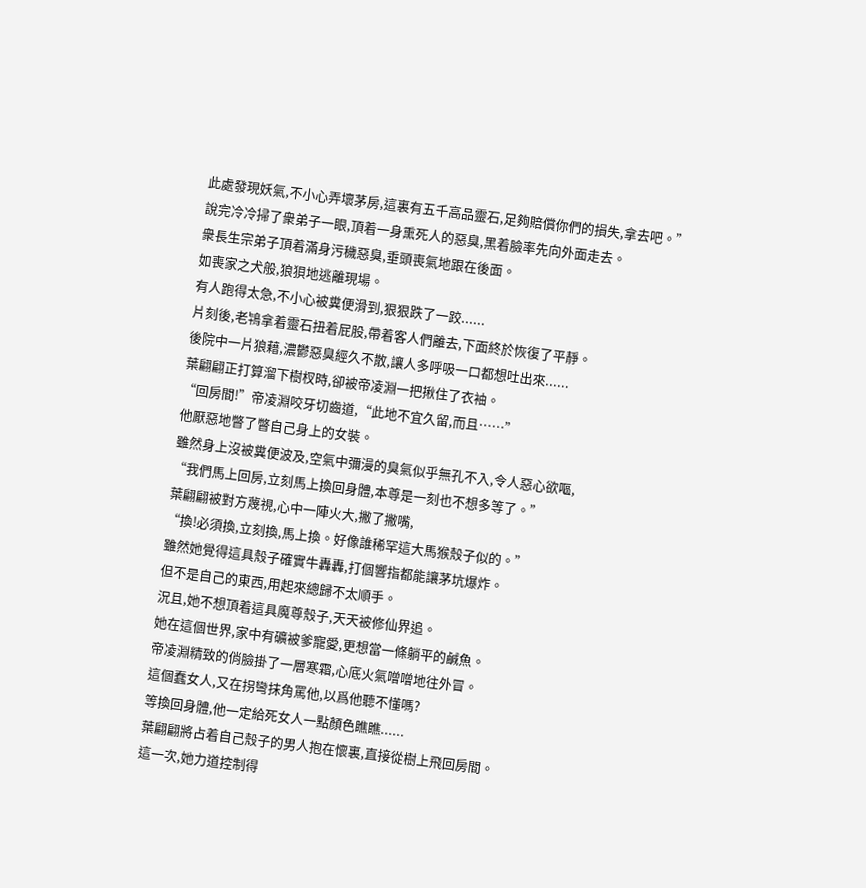此處發現妖氣,不小心弄壞茅房,這裏有五千高品靈石,足夠賠償你們的損失,拿去吧。”
說完冷冷掃了衆弟子一眼,頂着一身熏死人的惡臭,黑着臉率先向外面走去。
衆長生宗弟子頂着滿身污穢惡臭,垂頭喪氣地跟在後面。
如喪家之犬般,狼狽地逃離現場。
有人跑得太急,不小心被糞便滑到,狠狠跌了一跤......
片刻後,老鴇拿着靈石扭着屁股,帶着客人們離去,下面終於恢復了平靜。
後院中一片狼藉,濃鬱惡臭經久不散,讓人多呼吸一口都想吐出來......
葉翩翩正打算溜下樹杈時,卻被帝凌淵一把揪住了衣袖。
“回房間!”帝凌淵咬牙切齒道,“此地不宜久留,而且……”
他厭惡地瞥了瞥自己身上的女裝。
雖然身上沒被糞便波及,空氣中彌漫的臭氣似乎無孔不入,令人惡心欲嘔,
“我們馬上回房,立刻馬上換回身體,本尊是一刻也不想多等了。”
葉翩翩被對方蔑視,心中一陣火大,撇了撇嘴,
“換!必須換,立刻換,馬上換。好像誰稀罕這大馬猴殼子似的。”
雖然她覺得這具殼子確實牛轟轟,打個響指都能讓茅坑爆炸。
但不是自己的東西,用起來總歸不太順手。
況且,她不想頂着這具魔尊殼子,天天被修仙界追。
她在這個世界,家中有礦被爹寵愛,更想當一條躺平的鹹魚。
帝凌淵精致的俏臉掛了一層寒霜,心底火氣噌噌地往外冒。
這個蠢女人,又在拐彎抹角罵他,以爲他聽不懂嗎?
等換回身體,他一定給死女人一點顏色瞧瞧......
葉翩翩將占着自己殼子的男人抱在懷裏,直接從樹上飛回房間。
這一次,她力道控制得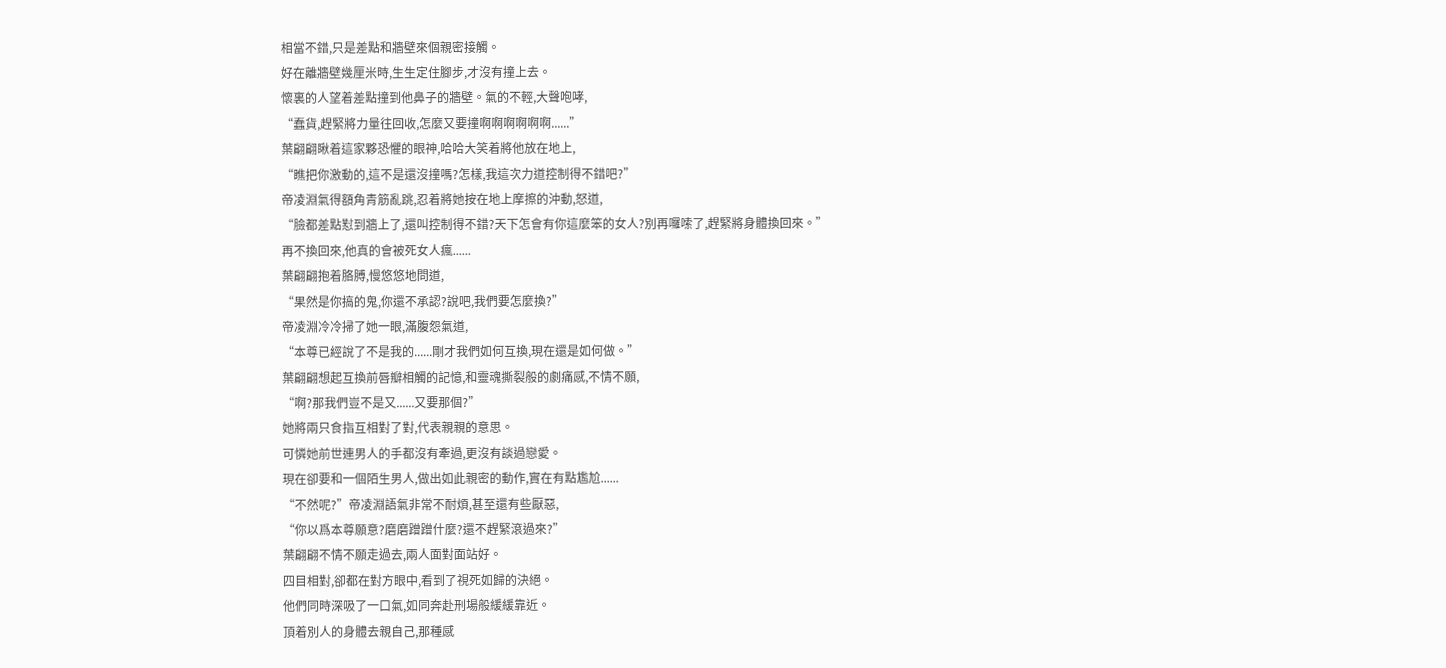相當不錯,只是差點和牆壁來個親密接觸。
好在離牆壁幾厘米時,生生定住腳步,才沒有撞上去。
懷裏的人望着差點撞到他鼻子的牆壁。氣的不輕,大聲咆哮,
“蠢貨,趕緊將力量往回收,怎麼又要撞啊啊啊啊啊啊......”
葉翩翩瞅着這家夥恐懼的眼神,哈哈大笑着將他放在地上,
“瞧把你激動的,這不是還沒撞嗎?怎樣,我這次力道控制得不錯吧?”
帝凌淵氣得額角青筋亂跳,忍着將她按在地上摩擦的沖動,怒道,
“臉都差點懟到牆上了,還叫控制得不錯?天下怎會有你這麼笨的女人?別再囉嗦了,趕緊將身體換回來。”
再不換回來,他真的會被死女人瘋......
葉翩翩抱着胳膊,慢悠悠地問道,
“果然是你搞的鬼,你還不承認?說吧,我們要怎麼換?”
帝凌淵冷冷掃了她一眼,滿腹怨氣道,
“本尊已經說了不是我的......剛才我們如何互換,現在還是如何做。”
葉翩翩想起互換前唇瓣相觸的記憶,和靈魂撕裂般的劇痛感,不情不願,
“啊?那我們豈不是又......又要那個?”
她將兩只食指互相對了對,代表親親的意思。
可憐她前世連男人的手都沒有牽過,更沒有談過戀愛。
現在卻要和一個陌生男人,做出如此親密的動作,實在有點尷尬......
“不然呢?”帝凌淵語氣非常不耐煩,甚至還有些厭惡,
“你以爲本尊願意?磨磨蹭蹭什麼?還不趕緊滾過來?”
葉翩翩不情不願走過去,兩人面對面站好。
四目相對,卻都在對方眼中,看到了視死如歸的決絕。
他們同時深吸了一口氣,如同奔赴刑場般緩緩靠近。
頂着別人的身體去親自己,那種感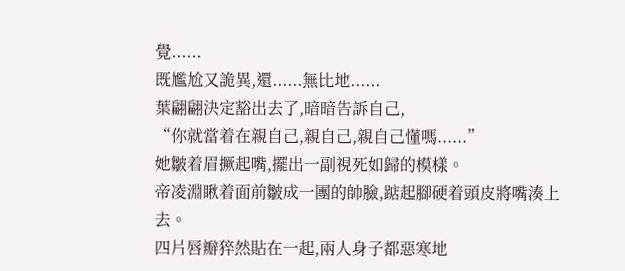覺......
既尷尬又詭異,還......無比地......
葉翩翩決定豁出去了,暗暗告訴自己,
“你就當着在親自己,親自己,親自己懂嗎......”
她皺着眉撅起嘴,擺出一副視死如歸的模樣。
帝凌淵瞅着面前皺成一團的帥臉,踮起腳硬着頭皮將嘴湊上去。
四片唇瓣猝然貼在一起,兩人身子都惡寒地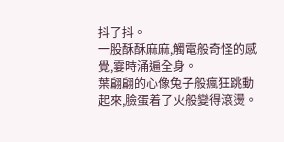抖了抖。
一股酥酥麻麻,觸電般奇怪的感覺,霎時涌遍全身。
葉翩翩的心像兔子般瘋狂跳動起來,臉蛋着了火般變得滾燙。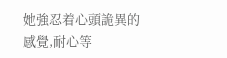她強忍着心頭詭異的感覺,耐心等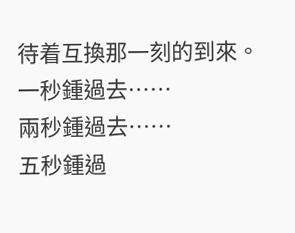待着互換那一刻的到來。
一秒鍾過去……
兩秒鍾過去……
五秒鍾過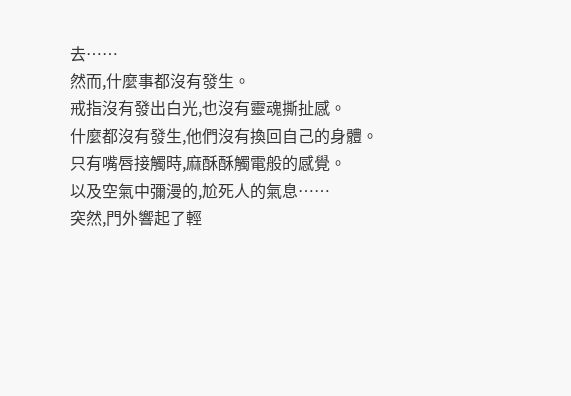去……
然而,什麼事都沒有發生。
戒指沒有發出白光,也沒有靈魂撕扯感。
什麼都沒有發生,他們沒有換回自己的身體。
只有嘴唇接觸時,麻酥酥觸電般的感覺。
以及空氣中彌漫的,尬死人的氣息……
突然,門外響起了輕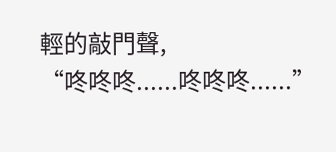輕的敲門聲,
“咚咚咚......咚咚咚......”